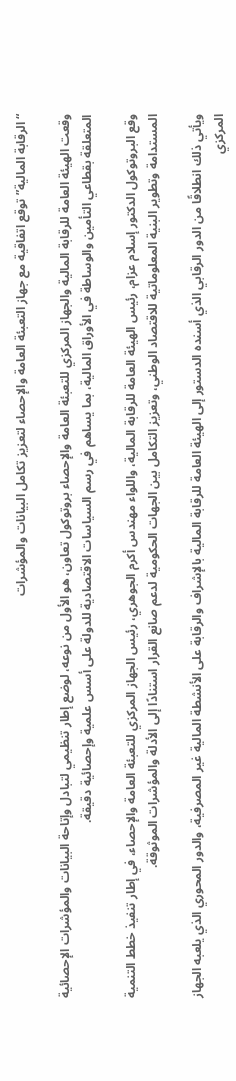“الرقابة المالية” توقع اتفاقية مع جهاز التعبئة العامة والإحصاء لتعزيز تكامل البيانات والمؤشرات

وقعت الهيئة العامة للرقابة المالية والجهاز المركزي للتعبئة العامة والإحصاء بروتوكول تعاون، هو الأول من نوعه، لوضع إطار تنظيمي لتبادل وإتاحة البيانات والمؤشرات الإحصائية المتعلقة بقطاعي التأمين والوساطة في الأوراق المالية، بما يساهم في رسم السياسات الاقتصادية للدولة على أسس علمية وإحصائية دقيقة.

وقع البروتوكول الدكتور إسلام عزام، رئيس الهيئة العامة للرقابة المالية، واللواء مهندس أكرم الجوهري، رئيس الجهاز المركزي للتعبئة العامة والإحصاء، في إطار تنفيذ خطط التنمية المستدامة وتطوير البنية المعلوماتية للاقتصاد الوطني، وتعزيز التكامل بين الجهات الحكومية لدعم صانع القرار استنادًا إلى الأدلة والمؤشرات الموثوقة.

ويأتي ذلك انطلاقًا من الدور الرقابي الذي أسنده الدستور إلى الهيئة العامة للرقابة المالية بالإشراف والرقابة على الأنشطة المالية غير المصرفية، والدور المحوري الذي يلعبه الجهاز المركزي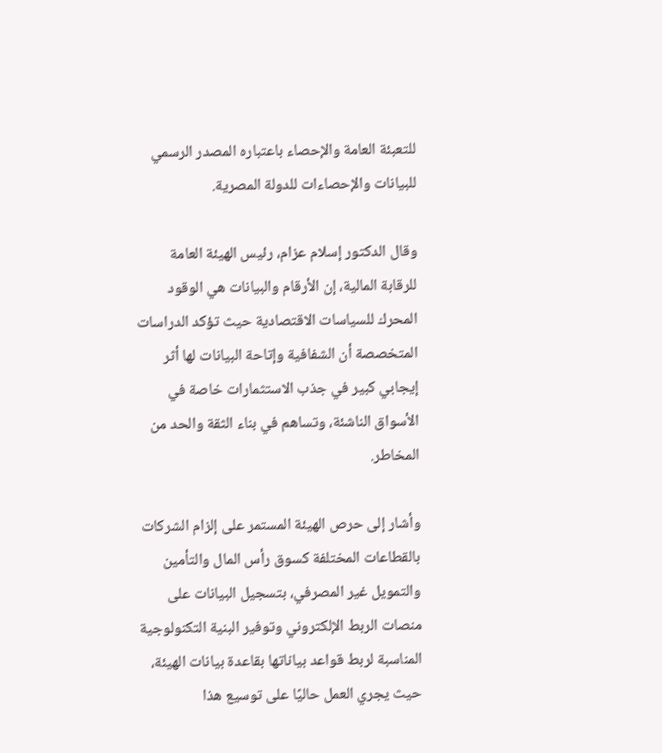للتعبئة العامة والإحصاء باعتباره المصدر الرسمي للبيانات والإحصاءات للدولة المصرية.

وقال الدكتور إسلام عزام، رئيس الهيئة العامة للرقابة المالية، إن الأرقام والبيانات هي الوقود المحرك للسياسات الاقتصادية حيث تؤكد الدراسات المتخصصة أن الشفافية وإتاحة البيانات لها أثر إيجابي كبير في جذب الاستثمارات خاصة في الأسواق الناشئة، وتساهم في بناء الثقة والحد من المخاطر.

وأشار إلى حرص الهيئة المستمر على إلزام الشركات بالقطاعات المختلفة كسوق رأس المال والتأمين والتمويل غير المصرفي، بتسجيل البيانات على منصات الربط الإلكتروني وتوفير البنية التكنولوجية المناسبة لربط قواعد بياناتها بقاعدة بيانات الهيئة، حيث يجري العمل حاليًا على توسيع هذا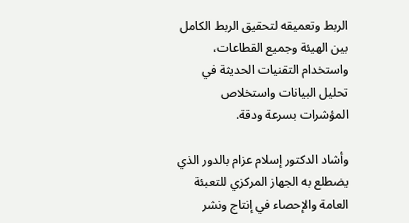الربط وتعميقه لتحقيق الربط الكامل بين الهيئة وجميع القطاعات، واستخدام التقنيات الحديثة في تحليل البيانات واستخلاص المؤشرات بسرعة ودقة.

وأشاد الدكتور إسلام عزام بالدور الذي يضطلع به الجهاز المركزي للتعبئة العامة والإحصاء في إنتاج ونشر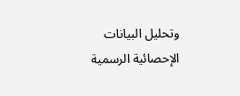وتحليل البيانات الإحصائية الرسمية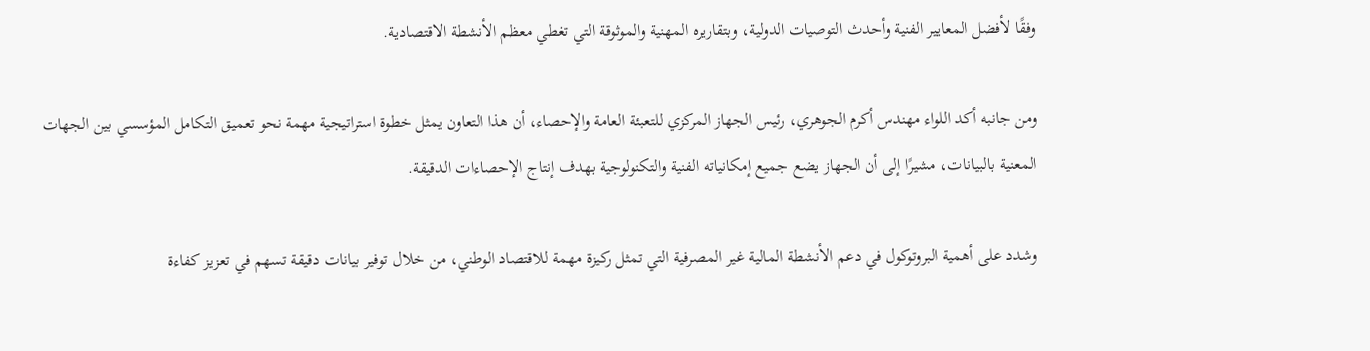وفقًا لأفضل المعايير الفنية وأحدث التوصيات الدولية، وبتقاريره المهنية والموثوقة التي تغطي معظم الأنشطة الاقتصادية.

ومن جانبه أكد اللواء مهندس أكرم الجوهري، رئيس الجهاز المركزي للتعبئة العامة والإحصاء، أن هذا التعاون يمثل خطوة استراتيجية مهمة نحو تعميق التكامل المؤسسي بين الجهات المعنية بالبيانات، مشيرًا إلى أن الجهاز يضع جميع إمكانياته الفنية والتكنولوجية بهدف إنتاج الإحصاءات الدقيقة.

وشدد على أهمية البروتوكول في دعم الأنشطة المالية غير المصرفية التي تمثل ركيزة مهمة للاقتصاد الوطني، من خلال توفير بيانات دقيقة تسهم في تعزيز كفاءة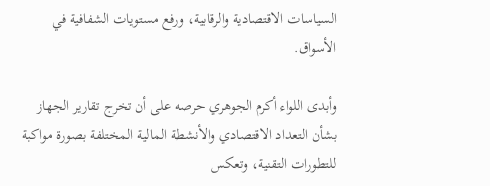السياسات الاقتصادية والرقابية، ورفع مستويات الشفافية في الأسواق.

وأبدى اللواء أكرم الجوهري حرصه على أن تخرج تقارير الجهاز بشأن التعداد الاقتصادي والأنشطة المالية المختلفة بصورة مواكبة للتطورات التقنية، وتعكس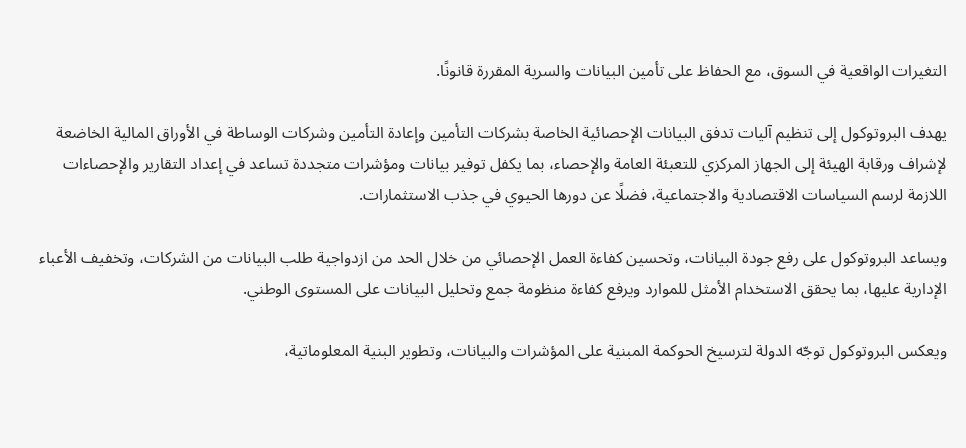التغيرات الواقعية في السوق، مع الحفاظ على تأمين البيانات والسرية المقررة قانونًا.

يهدف البروتوكول إلى تنظيم آليات تدفق البيانات الإحصائية الخاصة بشركات التأمين وإعادة التأمين وشركات الوساطة في الأوراق المالية الخاضعة لإشراف ورقابة الهيئة إلى الجهاز المركزي للتعبئة العامة والإحصاء، بما يكفل توفير بيانات ومؤشرات متجددة تساعد في إعداد التقارير والإحصاءات اللازمة لرسم السياسات الاقتصادية والاجتماعية، فضلًا عن دورها الحيوي في جذب الاستثمارات.

ويساعد البروتوكول على رفع جودة البيانات، وتحسين كفاءة العمل الإحصائي من خلال الحد من ازدواجية طلب البيانات من الشركات، وتخفيف الأعباء الإدارية عليها، بما يحقق الاستخدام الأمثل للموارد ويرفع كفاءة منظومة جمع وتحليل البيانات على المستوى الوطني.

ويعكس البروتوكول توجّه الدولة لترسيخ الحوكمة المبنية على المؤشرات والبيانات، وتطوير البنية المعلوماتية،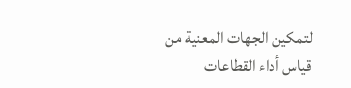لتمكين الجهات المعنية من قياس أداء القطاعات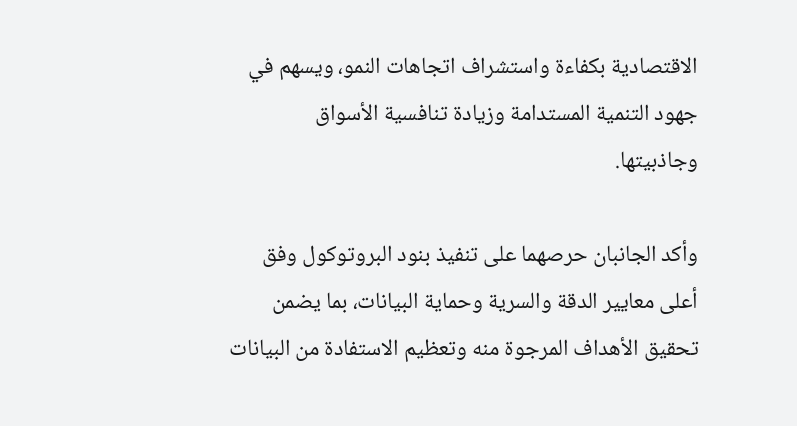الاقتصادية بكفاءة واستشراف اتجاهات النمو، ويسهم في جهود التنمية المستدامة وزيادة تنافسية الأسواق وجاذبيتها.

وأكد الجانبان حرصهما على تنفيذ بنود البروتوكول وفق أعلى معايير الدقة والسرية وحماية البيانات، بما يضمن تحقيق الأهداف المرجوة منه وتعظيم الاستفادة من البيانات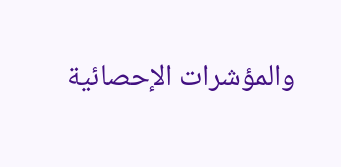والمؤشرات الإحصائية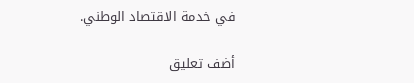في خدمة الاقتصاد الوطني.

أضف تعليق